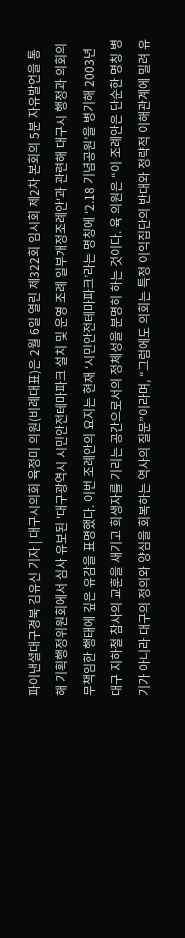파이낸셜대구경북 김유신 기자 | 대구시의회 육정미 의원(비례대표)은 2월 6일 열린 제322회 임시회 제2차 본회의 5분 자유발언을 통해 기획행정위원회에서 심사 유보된 '대구광역시 시민안전테마파크 설치 및 운영 조례 일부개정조례안'과 관련해 대구시 행정과 의회의 무책임한 행태에 깊은 유감을 표명했다. 이번 조례안의 요지는 현재 ‘시민안전테마파크’라는 명칭에 ‘2.18 기념공원’을 병기해 2003년 대구 지하철 참사의 교훈을 새기고 희생자를 기리는 공간으로서의 정체성을 분명히 하는 것이다. 육 의원은 “이 조례안은 단순한 명칭 병기가 아니라 대구의 정의와 양심을 회복하는 역사의 질문”이라며, “그럼에도 의회는 특정 이익집단의 반대와 정략적 이해관계에 밀려 유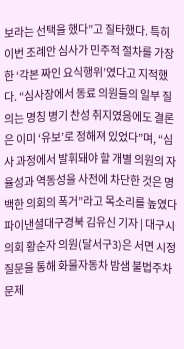보라는 선택을 했다”고 질타했다. 특히 이번 조례안 심사가 민주적 절차를 가장한 ‘각본 짜인 요식행위’였다고 지적했다. “심사장에서 동료 의원들의 일부 질의는 명칭 병기 찬성 취지였음에도 결론은 이미 ‘유보’로 정해져 있었다”며, “심사 과정에서 발휘돼야 할 개별 의원의 자율성과 역동성을 사전에 차단한 것은 명백한 의회의 폭거”라고 목소리를 높였다
파이낸셜대구경북 김유신 기자 | 대구시의회 황순자 의원(달서구3)은 서면 시정질문을 통해 화물자동차 밤샘 불법주차 문제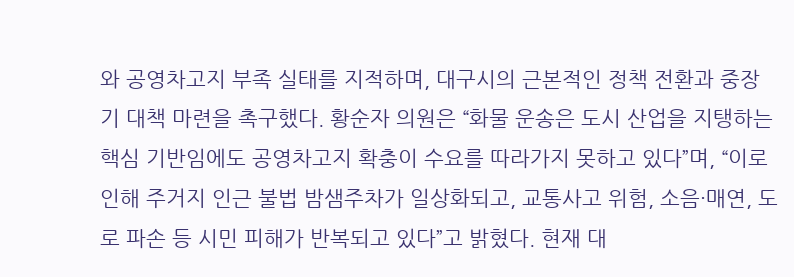와 공영차고지 부족 실태를 지적하며, 대구시의 근본적인 정책 전환과 중장기 대책 마련을 촉구했다. 황순자 의원은 “화물 운송은 도시 산업을 지탱하는 핵심 기반임에도 공영차고지 확충이 수요를 따라가지 못하고 있다”며, “이로 인해 주거지 인근 불법 밤샘주차가 일상화되고, 교통사고 위험, 소음·매연, 도로 파손 등 시민 피해가 반복되고 있다”고 밝혔다. 현재 대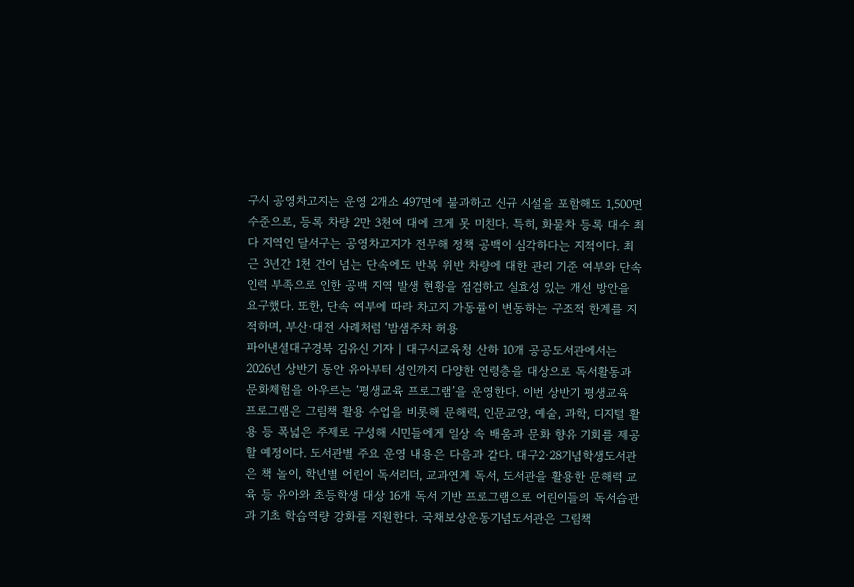구시 공영차고지는 운영 2개소 497면에 불과하고 신규 시설을 포함해도 1,500면 수준으로, 등록 차량 2만 3천여 대에 크게 못 미친다. 특히, 화물차 등록 대수 최다 지역인 달서구는 공영차고지가 전무해 정책 공백이 심각하다는 지적이다. 최근 3년간 1천 건이 넘는 단속에도 반복 위반 차량에 대한 관리 기준 여부와 단속 인력 부족으로 인한 공백 지역 발생 현황을 점검하고 실효성 있는 개선 방안을 요구했다. 또한, 단속 여부에 따라 차고지 가동률이 변동하는 구조적 한계를 지적하며, 부산·대전 사례처럼 ‘밤샘주차 허용
파이낸셜대구경북 김유신 기자 | 대구시교육청 산하 10개 공공도서관에서는 2026년 상반기 동안 유아부터 성인까지 다양한 연령층을 대상으로 독서활동과 문화체험을 아우르는 ‘평생교육 프로그램’을 운영한다. 이번 상반기 평생교육 프로그램은 그림책 활용 수업을 비롯해 문해력, 인문교양, 예술, 과학, 디지털 활용 등 폭넓은 주제로 구성해 시민들에게 일상 속 배움과 문화 향유 기회를 제공할 예정이다. 도서관별 주요 운영 내용은 다음과 같다. 대구2·28기념학생도서관은 책 놀이, 학년별 어린이 독서리더, 교과연계 독서, 도서관을 활용한 문해력 교육 등 유아와 초등학생 대상 16개 독서 기반 프로그램으로 어린이들의 독서습관과 기초 학습역량 강화를 지원한다. 국채보상운동기념도서관은 그림책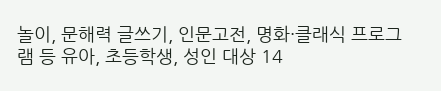놀이, 문해력 글쓰기, 인문고전, 명화·클래식 프로그램 등 유아, 초등학생, 성인 대상 14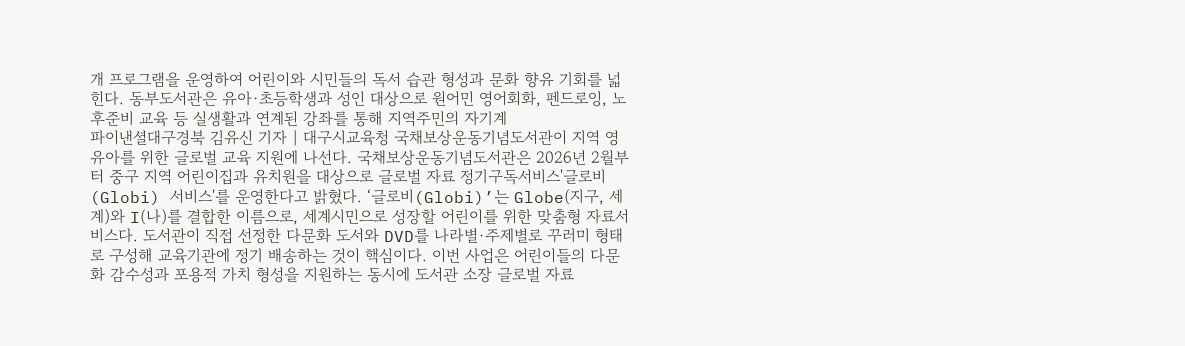개 프로그램을 운영하여 어린이와 시민들의 독서 습관 형성과 문화 향유 기회를 넓힌다. 동부도서관은 유아·초등학생과 성인 대상으로 원어민 영어회화, 펜드로잉, 노후준비 교육 등 실생활과 연계된 강좌를 통해 지역주민의 자기계
파이낸셜대구경북 김유신 기자 | 대구시교육청 국채보상운동기념도서관이 지역 영유아를 위한 글로벌 교육 지원에 나선다. 국채보상운동기념도서관은 2026년 2월부터 중구 지역 어린이집과 유치원을 대상으로 글로벌 자료 정기구독서비스'글로비(Globi) 서비스'를 운영한다고 밝혔다. ‘글로비(Globi)’는 Globe(지구, 세계)와 I(나)를 결합한 이름으로, 세계시민으로 성장할 어린이를 위한 맞춤형 자료서비스다. 도서관이 직접 선정한 다문화 도서와 DVD를 나라별·주제별로 꾸러미 형태로 구성해 교육기관에 정기 배송하는 것이 핵심이다. 이번 사업은 어린이들의 다문화 감수성과 포용적 가치 형성을 지원하는 동시에 도서관 소장 글로벌 자료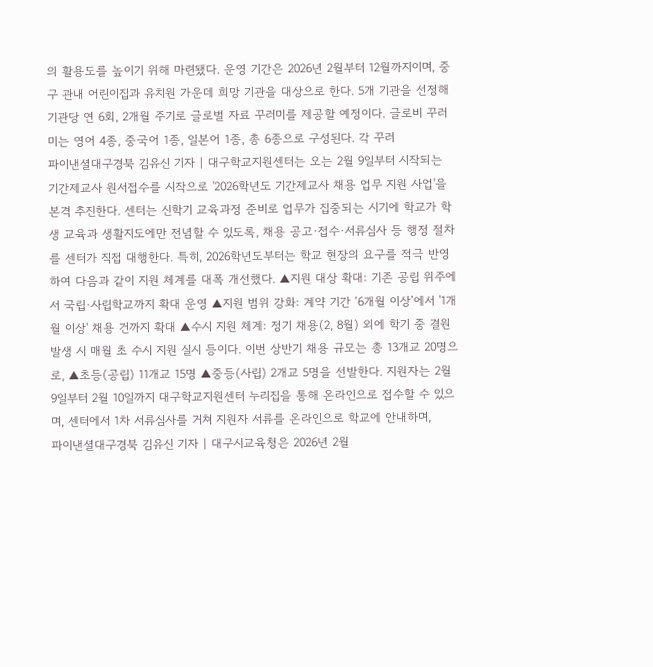의 활용도를 높이기 위해 마련됐다. 운영 기간은 2026년 2월부터 12월까지이며, 중구 관내 어린이집과 유치원 가운데 희망 기관을 대상으로 한다. 5개 기관을 선정해 기관당 연 6회, 2개월 주기로 글로벌 자료 꾸러미를 제공할 예정이다. 글로비 꾸러미는 영어 4종, 중국어 1종, 일본어 1종, 총 6종으로 구성된다. 각 꾸러
파이낸셜대구경북 김유신 기자 | 대구학교지원센터는 오는 2월 9일부터 시작되는 기간제교사 원서접수를 시작으로 '2026학년도 기간제교사 채용 업무 지원 사업'을 본격 추진한다. 센터는 신학기 교육과정 준비로 업무가 집중되는 시기에 학교가 학생 교육과 생활지도에만 전념할 수 있도록, 채용 공고·접수·서류심사 등 행정 절차를 센터가 직접 대행한다. 특히, 2026학년도부터는 학교 현장의 요구를 적극 반영하여 다음과 같이 지원 체계를 대폭 개선했다. ▲지원 대상 확대: 기존 공립 위주에서 국립·사립학교까지 확대 운영 ▲지원 범위 강화: 계약 기간 ‘6개월 이상’에서 '1개월 이상' 채용 건까지 확대 ▲수시 지원 체계: 정기 채용(2, 8월) 외에 학기 중 결원 발생 시 매월 초 수시 지원 실시 등이다. 이번 상반기 채용 규모는 총 13개교 20명으로, ▲초등(공립) 11개교 15명 ▲중등(사립) 2개교 5명을 선발한다. 지원자는 2월 9일부터 2월 10일까지 대구학교지원센터 누리집을 통해 온라인으로 접수할 수 있으며, 센터에서 1차 서류심사를 거쳐 지원자 서류를 온라인으로 학교에 안내하며,
파이낸셜대구경북 김유신 기자 | 대구시교육청은 2026년 2월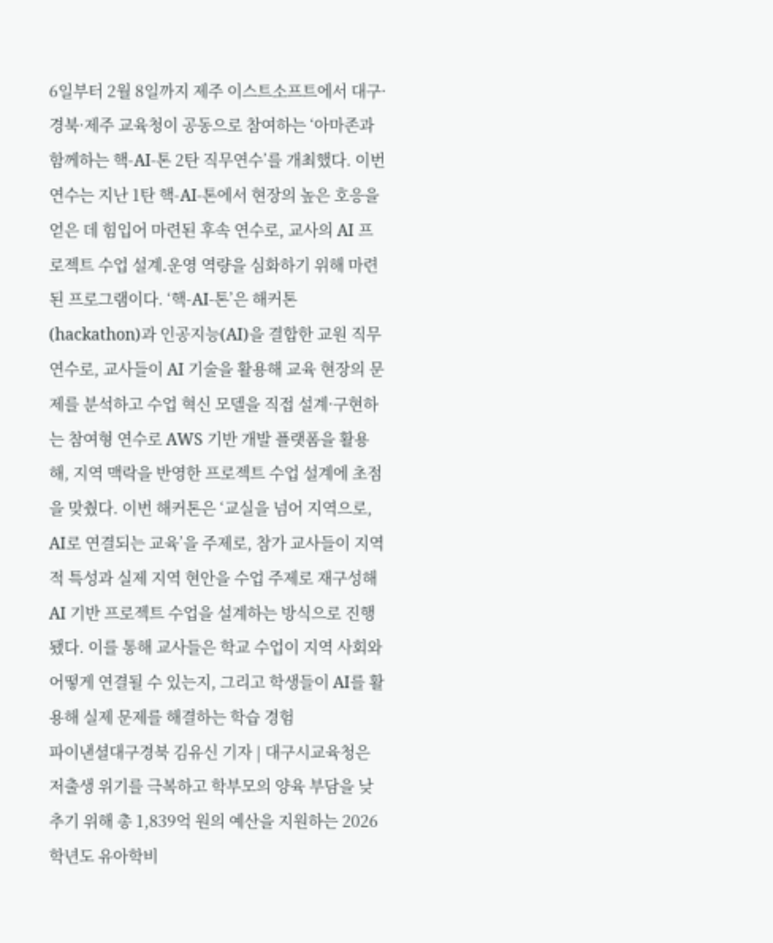6일부터 2월 8일까지 제주 이스트소프트에서 대구·경북·제주 교육청이 공동으로 참여하는 ‘아마존과 함께하는 핵-AI-톤 2탄 직무연수’를 개최했다. 이번 연수는 지난 1탄 핵-AI-톤에서 현장의 높은 호응을 얻은 데 힘입어 마련된 후속 연수로, 교사의 AI 프로젝트 수업 설계․운영 역량을 심화하기 위해 마련된 프로그램이다. ‘핵-AI-톤’은 해커톤(hackathon)과 인공지능(AI)을 결합한 교원 직무연수로, 교사들이 AI 기술을 활용해 교육 현장의 문제를 분석하고 수업 혁신 모델을 직접 설계·구현하는 참여형 연수로 AWS 기반 개발 플랫폼을 활용해, 지역 맥락을 반영한 프로젝트 수업 설계에 초점을 맞췄다. 이번 해커톤은 ‘교실을 넘어 지역으로, AI로 연결되는 교육’을 주제로, 참가 교사들이 지역적 특성과 실제 지역 현안을 수업 주제로 재구성해 AI 기반 프로젝트 수업을 설계하는 방식으로 진행됐다. 이를 통해 교사들은 학교 수업이 지역 사회와 어떻게 연결될 수 있는지, 그리고 학생들이 AI를 활용해 실제 문제를 해결하는 학습 경험
파이낸셜대구경북 김유신 기자 | 대구시교육청은 저출생 위기를 극복하고 학부모의 양육 부담을 낮추기 위해 총 1,839억 원의 예산을 지원하는 2026학년도 유아학비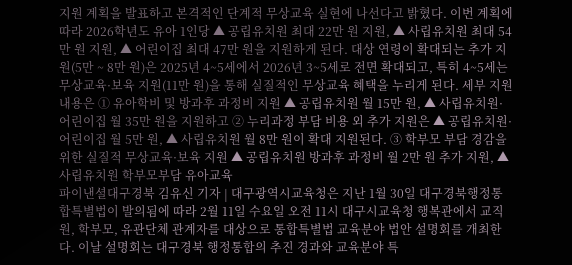지원 계획을 발표하고 본격적인 단계적 무상교육 실현에 나선다고 밝혔다. 이번 계획에 따라 2026학년도 유아 1인당 ▲ 공립유치원 최대 22만 원 지원, ▲ 사립유치원 최대 54만 원 지원, ▲ 어린이집 최대 47만 원을 지원하게 된다. 대상 연령이 확대되는 추가 지원(5만 ~ 8만 원)은 2025년 4~5세에서 2026년 3~5세로 전면 확대되고, 특히 4~5세는 무상교육·보육 지원(11만 원)을 통해 실질적인 무상교육 혜택을 누리게 된다. 세부 지원 내용은 ① 유아학비 및 방과후 과정비 지원 ▲ 공립유치원 월 15만 원, ▲ 사립유치원·어린이집 월 35만 원을 지원하고 ② 누리과정 부담 비용 외 추가 지원은 ▲ 공립유치원·어린이집 월 5만 원, ▲ 사립유치원 월 8만 원이 확대 지원된다. ③ 학부모 부담 경감을 위한 실질적 무상교육·보육 지원 ▲ 공립유치원 방과후 과정비 월 2만 원 추가 지원, ▲ 사립유치원 학부모부담 유아교육
파이낸셜대구경북 김유신 기자 | 대구광역시교육청은 지난 1월 30일 대구경북행정통합특별법이 발의됨에 따라 2월 11일 수요일 오전 11시 대구시교육청 행복관에서 교직원, 학부모, 유관단체 관계자를 대상으로 통합특별법 교육분야 법안 설명회를 개최한다. 이날 설명회는 대구경북 행정통합의 추진 경과와 교육분야 특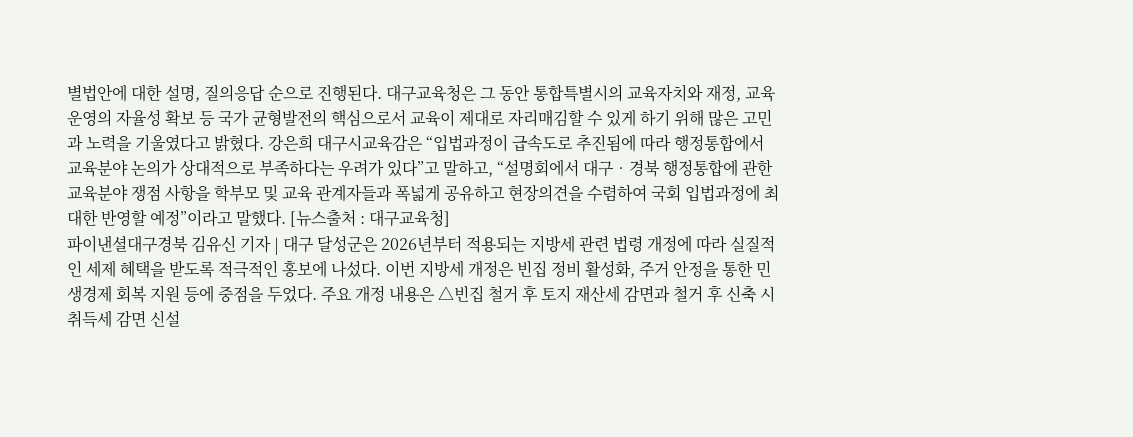별법안에 대한 설명, 질의응답 순으로 진행된다. 대구교육청은 그 동안 통합특별시의 교육자치와 재정, 교육 운영의 자율성 확보 등 국가 균형발전의 핵심으로서 교육이 제대로 자리매김할 수 있게 하기 위해 많은 고민과 노력을 기울였다고 밝혔다. 강은희 대구시교육감은 “입법과정이 급속도로 추진됨에 따라 행정통합에서 교육분야 논의가 상대적으로 부족하다는 우려가 있다”고 말하고, “설명회에서 대구‧경북 행정통합에 관한 교육분야 쟁점 사항을 학부모 및 교육 관계자들과 폭넓게 공유하고 현장의견을 수렴하여 국회 입법과정에 최대한 반영할 예정”이라고 말했다. [뉴스출처 : 대구교육청]
파이낸셜대구경북 김유신 기자 | 대구 달성군은 2026년부터 적용되는 지방세 관련 법령 개정에 따라 실질적인 세제 혜택을 받도록 적극적인 홍보에 나섰다. 이번 지방세 개정은 빈집 정비 활성화, 주거 안정을 통한 민생경제 회복 지원 등에 중점을 두었다. 주요 개정 내용은 △빈집 철거 후 토지 재산세 감면과 철거 후 신축 시 취득세 감면 신설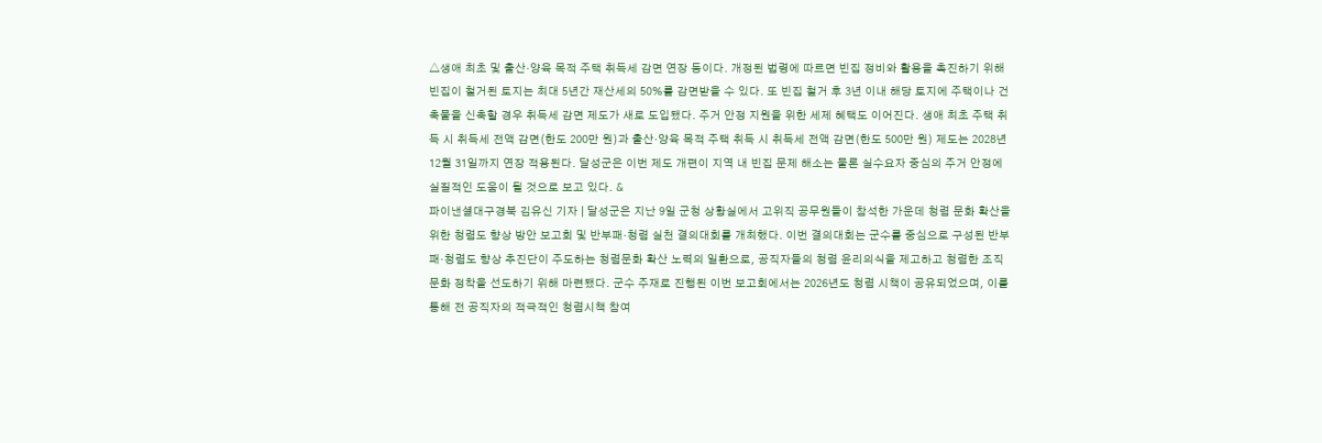△생애 최초 및 출산·양육 목적 주택 취득세 감면 연장 등이다. 개정된 법령에 따르면 빈집 정비와 활용을 촉진하기 위해 빈집이 철거된 토지는 최대 5년간 재산세의 50%를 감면받을 수 있다. 또 빈집 철거 후 3년 이내 해당 토지에 주택이나 건축물을 신축할 경우 취득세 감면 제도가 새로 도입됐다. 주거 안정 지원을 위한 세제 혜택도 이어진다. 생애 최초 주택 취득 시 취득세 전액 감면(한도 200만 원)과 출산·양육 목적 주택 취득 시 취득세 전액 감면(한도 500만 원) 제도는 2028년 12월 31일까지 연장 적용된다. 달성군은 이번 제도 개편이 지역 내 빈집 문제 해소는 물론 실수요자 중심의 주거 안정에 실질적인 도움이 될 것으로 보고 있다. &
파이낸셜대구경북 김유신 기자 | 달성군은 지난 9일 군청 상황실에서 고위직 공무원들이 참석한 가운데 청렴 문화 확산을 위한 청렴도 향상 방안 보고회 및 반부패·청렴 실천 결의대회를 개최했다. 이번 결의대회는 군수를 중심으로 구성된 반부패·청렴도 향상 추진단이 주도하는 청렴문화 확산 노력의 일환으로, 공직자들의 청렴 윤리의식을 제고하고 청렴한 조직문화 정착을 선도하기 위해 마련됐다. 군수 주재로 진행된 이번 보고회에서는 2026년도 청렴 시책이 공유되었으며, 이를 통해 전 공직자의 적극적인 청렴시책 참여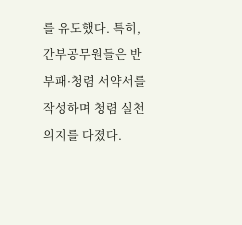를 유도했다. 특히, 간부공무원들은 반부패·청렴 서약서를 작성하며 청렴 실천 의지를 다졌다.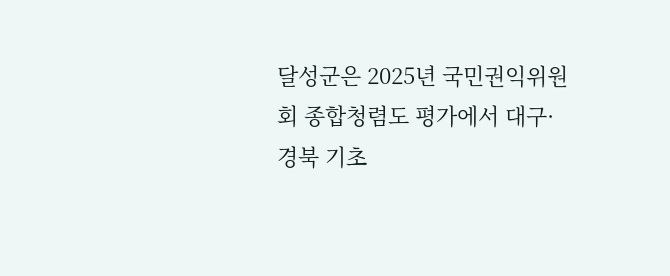달성군은 2025년 국민권익위원회 종합청렴도 평가에서 대구·경북 기초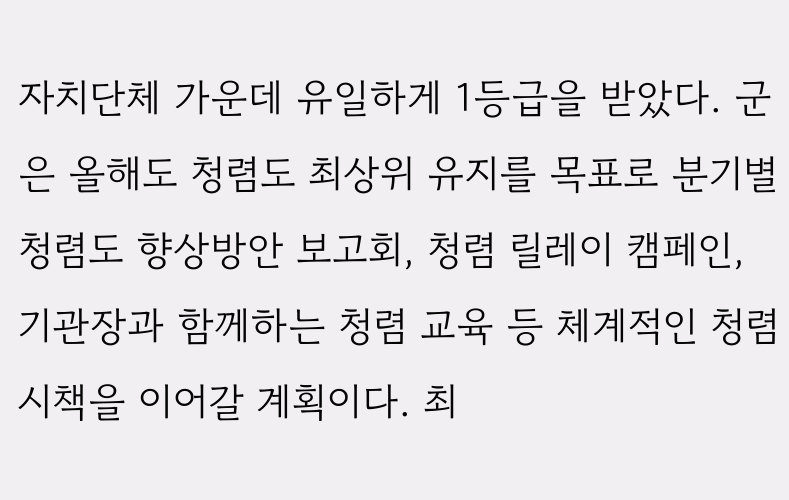자치단체 가운데 유일하게 1등급을 받았다. 군은 올해도 청렴도 최상위 유지를 목표로 분기별 청렴도 향상방안 보고회, 청렴 릴레이 캠페인, 기관장과 함께하는 청렴 교육 등 체계적인 청렴 시책을 이어갈 계획이다. 최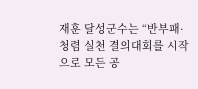재훈 달성군수는 “반부패·청렴 실천 결의대회를 시작으로 모든 공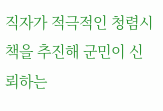직자가 적극적인 청렴시책을 추진해 군민이 신뢰하는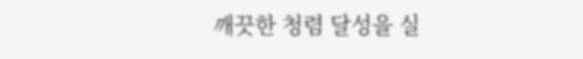깨끗한 청렴 달성을 실